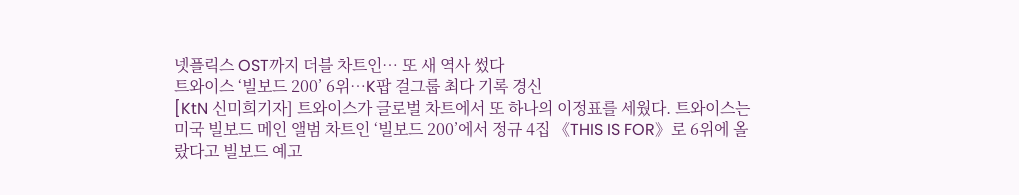넷플릭스 OST까지 더블 차트인… 또 새 역사 썼다
트와이스 ‘빌보드 200’ 6위…K팝 걸그룹 최다 기록 경신
[KtN 신미희기자] 트와이스가 글로벌 차트에서 또 하나의 이정표를 세웠다. 트와이스는 미국 빌보드 메인 앨범 차트인 ‘빌보드 200’에서 정규 4집 《THIS IS FOR》로 6위에 올랐다고 빌보드 예고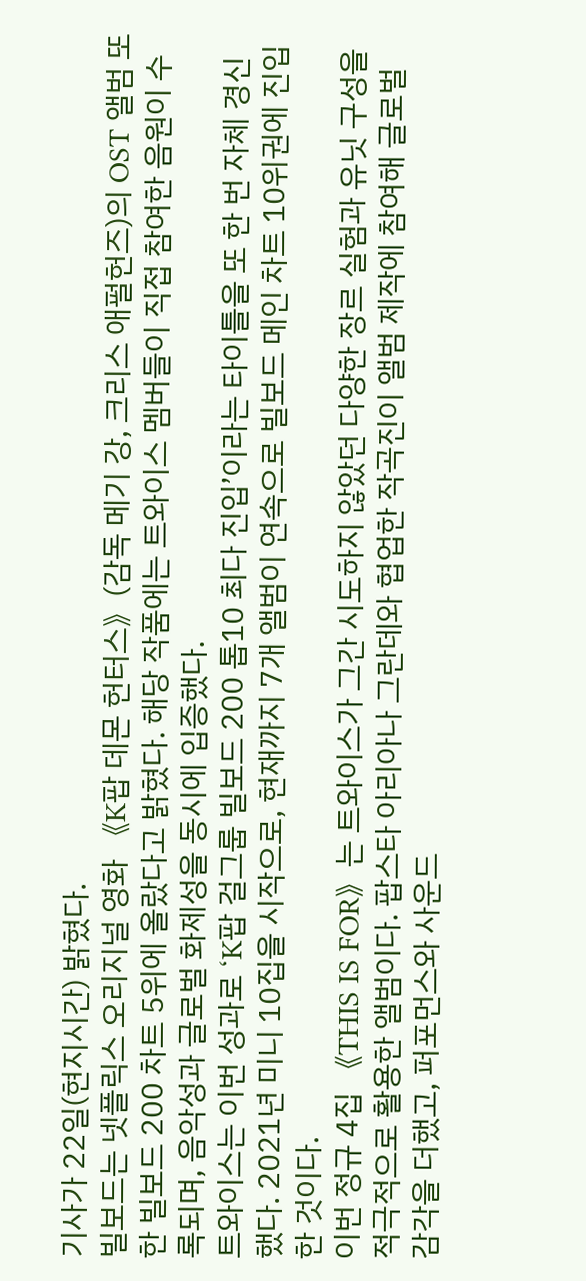기사가 22일(현지시간) 밝혔다.
빌보드는 넷플릭스 오리지널 영화 《K팝 데몬 헌터스》(감독 메기 강, 크리스 애펄헌즈)의 OST 앨범 또한 빌보드 200 차트 5위에 올랐다고 밝혔다. 해당 작품에는 트와이스 멤버들이 직접 참여한 음원이 수록되며, 음악성과 글로벌 화제성을 동시에 입증했다.
트와이스는 이번 성과로 ‘K팝 걸그룹 빌보드 200 톱10 최다 진입’이라는 타이틀을 또 한 번 자체 경신했다. 2021년 미니 10집을 시작으로, 현재까지 7개 앨범이 연속으로 빌보드 메인 차트 10위권에 진입한 것이다.
이번 정규 4집 《THIS IS FOR》는 트와이스가 그간 시도하지 않았던 다양한 장르 실험과 유닛 구성을 적극적으로 활용한 앨범이다. 팝스타 아리아나 그란데와 협업한 작곡진이 앨범 제작에 참여해 글로벌 감각을 더했고, 퍼포먼스와 사운드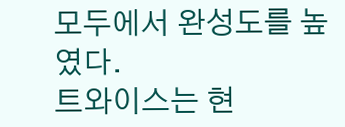모두에서 완성도를 높였다.
트와이스는 현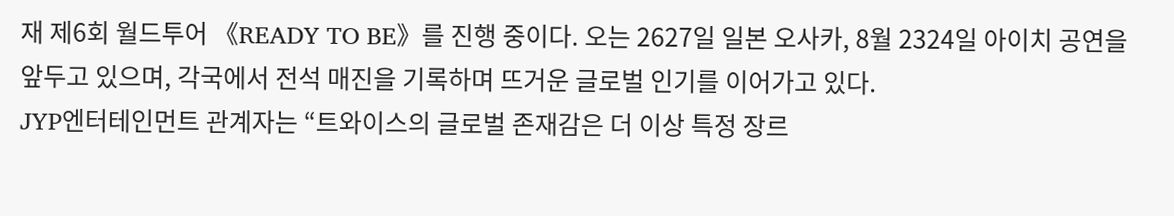재 제6회 월드투어 《READY TO BE》를 진행 중이다. 오는 2627일 일본 오사카, 8월 2324일 아이치 공연을 앞두고 있으며, 각국에서 전석 매진을 기록하며 뜨거운 글로벌 인기를 이어가고 있다.
JYP엔터테인먼트 관계자는 “트와이스의 글로벌 존재감은 더 이상 특정 장르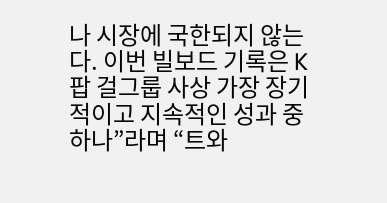나 시장에 국한되지 않는다. 이번 빌보드 기록은 K팝 걸그룹 사상 가장 장기적이고 지속적인 성과 중 하나”라며 “트와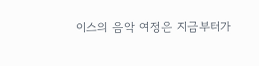이스의 음악 여정은 지금부터가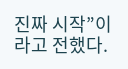진짜 시작”이라고 전했다.